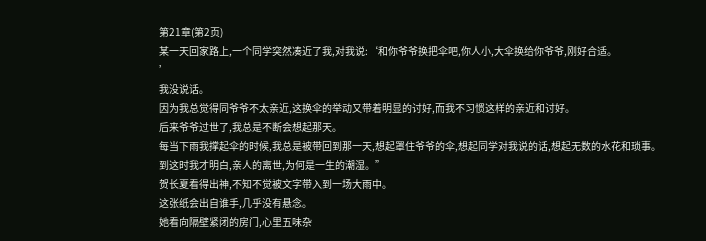第21章(第2页)
某一天回家路上,一个同学突然凑近了我,对我说:‘和你爷爷换把伞吧,你人小,大伞换给你爷爷,刚好合适。
’
我没说话。
因为我总觉得同爷爷不太亲近,这换伞的举动又带着明显的讨好,而我不习惯这样的亲近和讨好。
后来爷爷过世了,我总是不断会想起那天。
每当下雨我撑起伞的时候,我总是被带回到那一天,想起罩住爷爷的伞,想起同学对我说的话,想起无数的水花和琐事。
到这时我才明白,亲人的离世,为何是一生的潮湿。”
贺长夏看得出神,不知不觉被文字带入到一场大雨中。
这张纸会出自谁手,几乎没有悬念。
她看向隔壁紧闭的房门,心里五味杂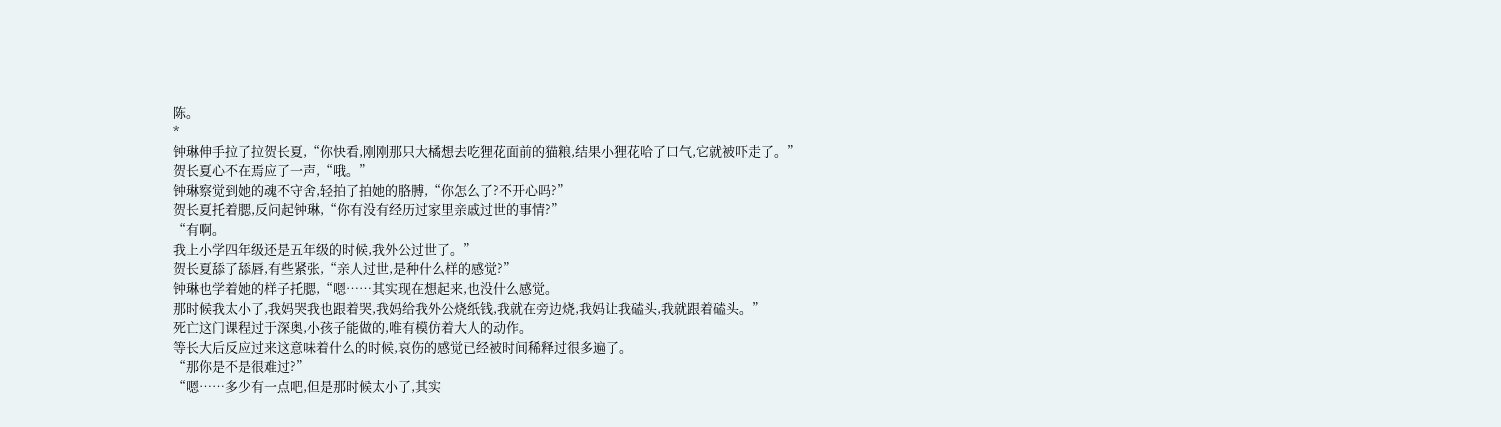陈。
*
钟琳伸手拉了拉贺长夏,“你快看,刚刚那只大橘想去吃狸花面前的猫粮,结果小狸花哈了口气,它就被吓走了。”
贺长夏心不在焉应了一声,“哦。”
钟琳察觉到她的魂不守舍,轻拍了拍她的胳膊,“你怎么了?不开心吗?”
贺长夏托着腮,反问起钟琳,“你有没有经历过家里亲戚过世的事情?”
“有啊。
我上小学四年级还是五年级的时候,我外公过世了。”
贺长夏舔了舔唇,有些紧张,“亲人过世,是种什么样的感觉?”
钟琳也学着她的样子托腮,“嗯……其实现在想起来,也没什么感觉。
那时候我太小了,我妈哭我也跟着哭,我妈给我外公烧纸钱,我就在旁边烧,我妈让我磕头,我就跟着磕头。”
死亡这门课程过于深奥,小孩子能做的,唯有模仿着大人的动作。
等长大后反应过来这意味着什么的时候,哀伤的感觉已经被时间稀释过很多遍了。
“那你是不是很难过?”
“嗯……多少有一点吧,但是那时候太小了,其实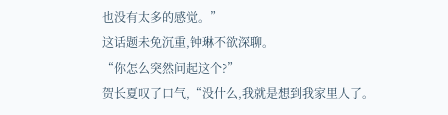也没有太多的感觉。”
这话题未免沉重,钟琳不欲深聊。
“你怎么突然问起这个?”
贺长夏叹了口气,“没什么,我就是想到我家里人了。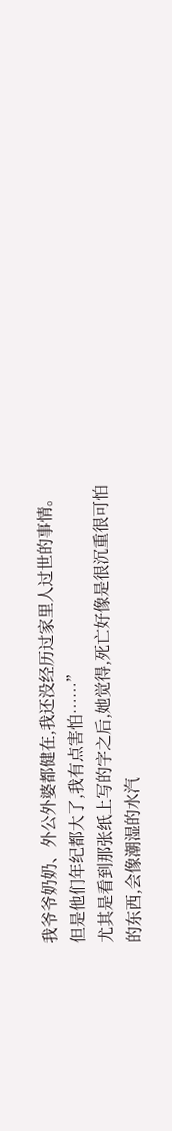我爷爷奶奶、外公外婆都健在,我还没经历过家里人过世的事情。
但是他们年纪都大了,我有点害怕……”
尤其是看到那张纸上写的字之后,她觉得,死亡好像是很沉重很可怕的东西,会像潮湿的水汽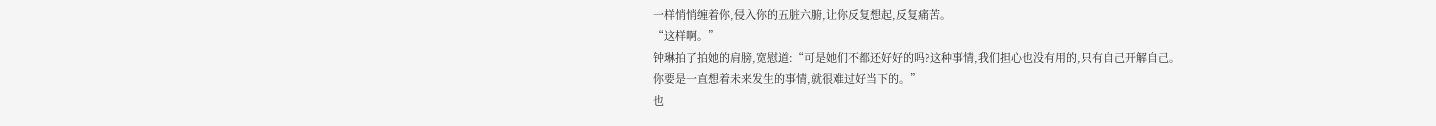一样悄悄缠着你,侵入你的五脏六腑,让你反复想起,反复痛苦。
“这样啊。”
钟琳拍了拍她的肩膀,宽慰道:“可是她们不都还好好的吗?这种事情,我们担心也没有用的,只有自己开解自己。
你要是一直想着未来发生的事情,就很难过好当下的。”
也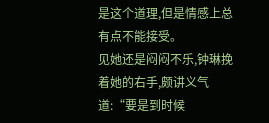是这个道理,但是情感上总有点不能接受。
见她还是闷闷不乐,钟琳挽着她的右手,颇讲义气道:“要是到时候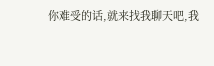你难受的话,就来找我聊天吧,我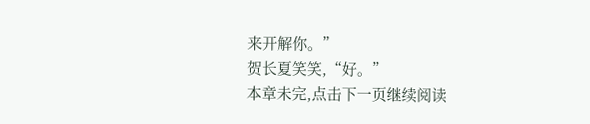来开解你。”
贺长夏笑笑,“好。”
本章未完,点击下一页继续阅读